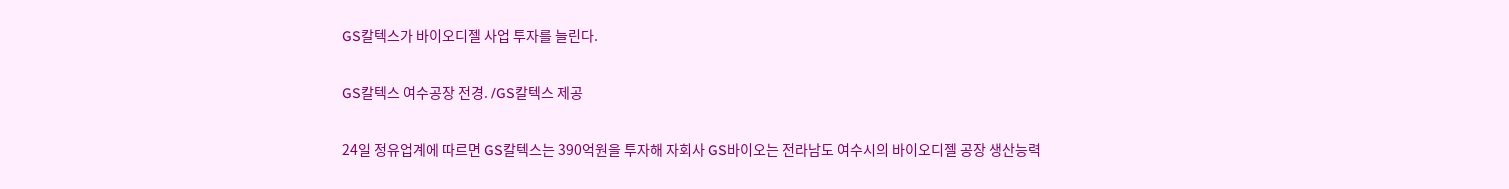GS칼텍스가 바이오디젤 사업 투자를 늘린다.

GS칼텍스 여수공장 전경. /GS칼텍스 제공

24일 정유업계에 따르면 GS칼텍스는 390억원을 투자해 자회사 GS바이오는 전라남도 여수시의 바이오디젤 공장 생산능력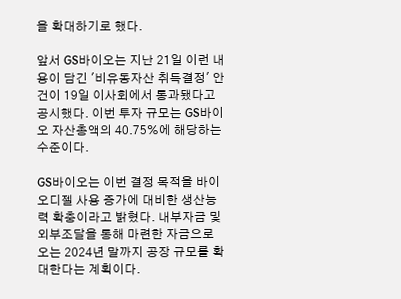을 확대하기로 했다.

앞서 GS바이오는 지난 21일 이런 내용이 담긴 '비유동자산 취득결정' 안건이 19일 이사회에서 통과됐다고 공시했다. 이번 투자 규모는 GS바이오 자산총액의 40.75%에 해당하는 수준이다.

GS바이오는 이번 결정 목적을 바이오디젤 사용 증가에 대비한 생산능력 확충이라고 밝혔다. 내부자금 및 외부조달을 통해 마련한 자금으로 오는 2024년 말까지 공장 규모를 확대한다는 계획이다.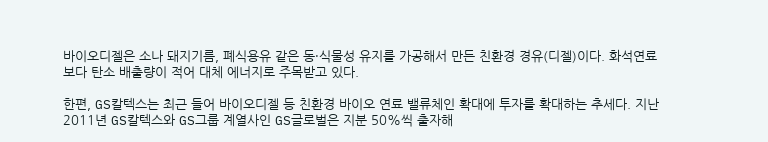바이오디젤은 소나 돼지기름, 폐식용유 같은 동·식물성 유지를 가공해서 만든 친환경 경유(디젤)이다. 화석연료보다 탄소 배출량이 적어 대체 에너지로 주목받고 있다.

한편, GS칼텍스는 최근 들어 바이오디젤 등 친환경 바이오 연료 밸류체인 확대에 투자를 확대하는 추세다. 지난 2011년 GS칼텍스와 GS그룹 계열사인 GS글로벌은 지분 50%씩 출자해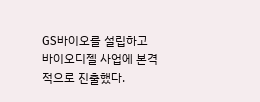GS바이오를 설립하고 바이오디젤 사업에 본격적으로 진출했다.